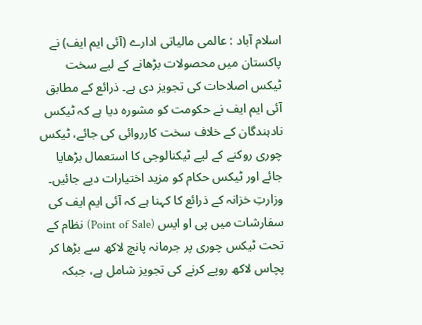اسلام آباد : عالمی مالیاتی ادارے (آئی ایم ایف) نے پاکستان میں محصولات بڑھانے کے لیے سخت ٹیکس اصلاحات کی تجویز دی ہے۔ ذرائع کے مطابق آئی ایم ایف نے حکومت کو مشورہ دیا ہے کہ ٹیکس نادہندگان کے خلاف سخت کارروائی کی جائے، ٹیکس چوری روکنے کے لیے ٹیکنالوجی کا استعمال بڑھایا جائے اور ٹیکس حکام کو مزید اختیارات دیے جائیں۔
وزارتِ خزانہ کے ذرائع کا کہنا ہے کہ آئی ایم ایف کی سفارشات میں پی او ایس (Point of Sale) نظام کے تحت ٹیکس چوری پر جرمانہ پانچ لاکھ سے بڑھا کر پچاس لاکھ روپے کرنے کی تجویز شامل ہے، جبکہ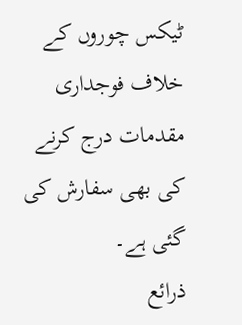ٹیکس چوروں کے خلاف فوجداری مقدمات درج کرنے کی بھی سفارش کی گئی ہے۔
ذرائع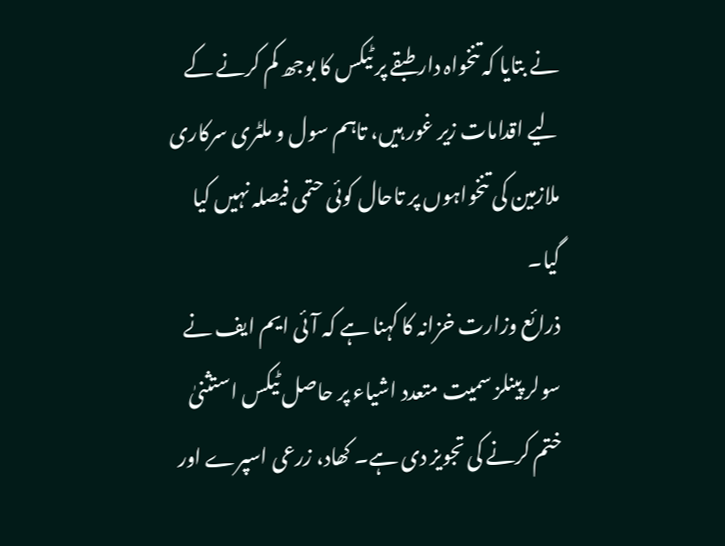نے بتایا کہ تنخواہ دار طبقے پر ٹیکس کا بوجھ کم کرنے کے لیے اقدامات زیر غور ہیں، تاہم سول و ملٹری سرکاری ملازمین کی تنخواہوں پر تاحال کوئی حتمی فیصلہ نہیں کیا گیا۔
ذرائع وزارت خزانہ کا کہنا ہے کہ آئی ایم ایف نے سولر پینلز سمیت متعدد اشیاء پر حاصل ٹیکس استثنیٰ ختم کرنے کی تجویز دی ہے۔ کھاد، زرعی اسپرے اور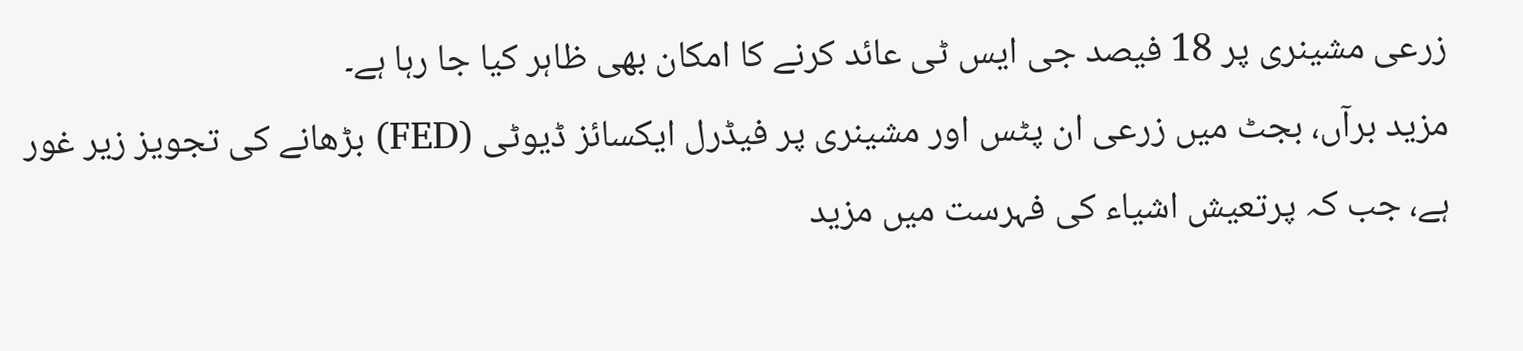زرعی مشینری پر 18 فیصد جی ایس ٹی عائد کرنے کا امکان بھی ظاہر کیا جا رہا ہے۔
مزید برآں، بجٹ میں زرعی ان پٹس اور مشینری پر فیڈرل ایکسائز ڈیوٹی (FED) بڑھانے کی تجویز زیر غور ہے، جب کہ پرتعیش اشیاء کی فہرست میں مزید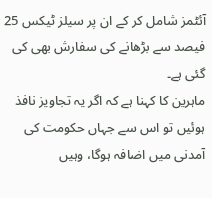آئٹمز شامل کر کے ان پر سیلز ٹیکس 25 فیصد سے بڑھانے کی سفارش بھی کی گئی ہے۔
ماہرین کا کہنا ہے کہ اگر یہ تجاویز نافذ ہوئیں تو اس سے جہاں حکومت کی آمدنی میں اضافہ ہوگا، وہیں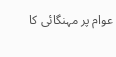عوام پر مہنگائی کا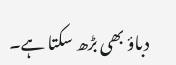دباؤ بھی بڑھ سکتا ہے۔